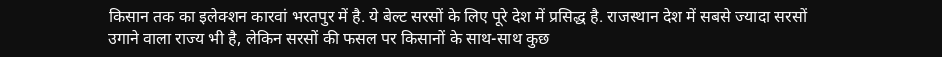किसान तक का इलेक्शन कारवां भरतपुर में है. ये बेल्ट सरसों के लिए पूरे देश में प्रसिद्ध है. राजस्थान देश में सबसे ज्यादा सरसों उगाने वाला राज्य भी है, लेकिन सरसों की फसल पर किसानों के साथ-साथ कुछ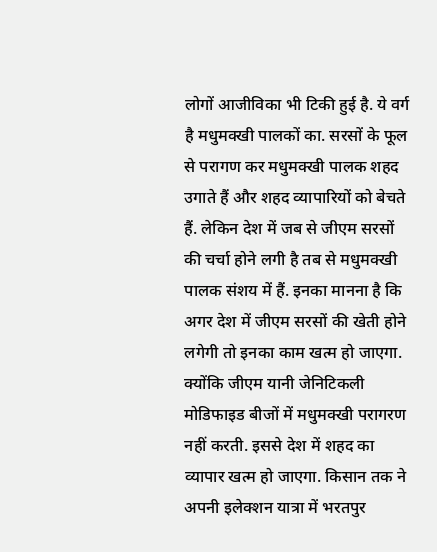लोगों आजीविका भी टिकी हुई है. ये वर्ग है मधुमक्खी पालकों का. सरसों के फूल से परागण कर मधुमक्खी पालक शहद उगाते हैं और शहद व्यापारियों को बेचते हैं. लेकिन देश में जब से जीएम सरसों की चर्चा होने लगी है तब से मधुमक्खी पालक संशय में हैं. इनका मानना है कि अगर देश में जीएम सरसों की खेती होने लगेगी तो इनका काम खत्म हो जाएगा. क्योंकि जीएम यानी जेनिटिकली मोडिफाइड बीजों में मधुमक्खी परागरण नहीं करती. इससे देश में शहद का व्यापार खत्म हो जाएगा. किसान तक ने अपनी इलेक्शन यात्रा में भरतपुर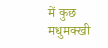में कुछ मधुमक्खी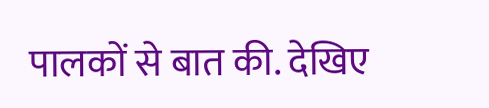पालकों से बात की. देखिए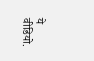ये वीडियो.